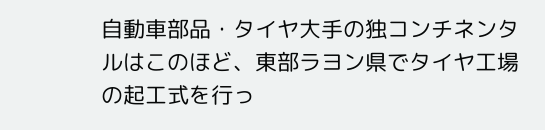自動車部品・タイヤ大手の独コンチネンタルはこのほど、東部ラヨン県でタイヤ工場の起工式を行っ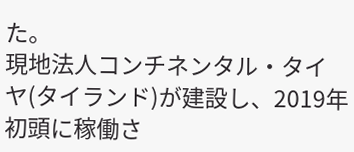た。
現地法人コンチネンタル・タイヤ(タイランド)が建設し、2019年初頭に稼働さ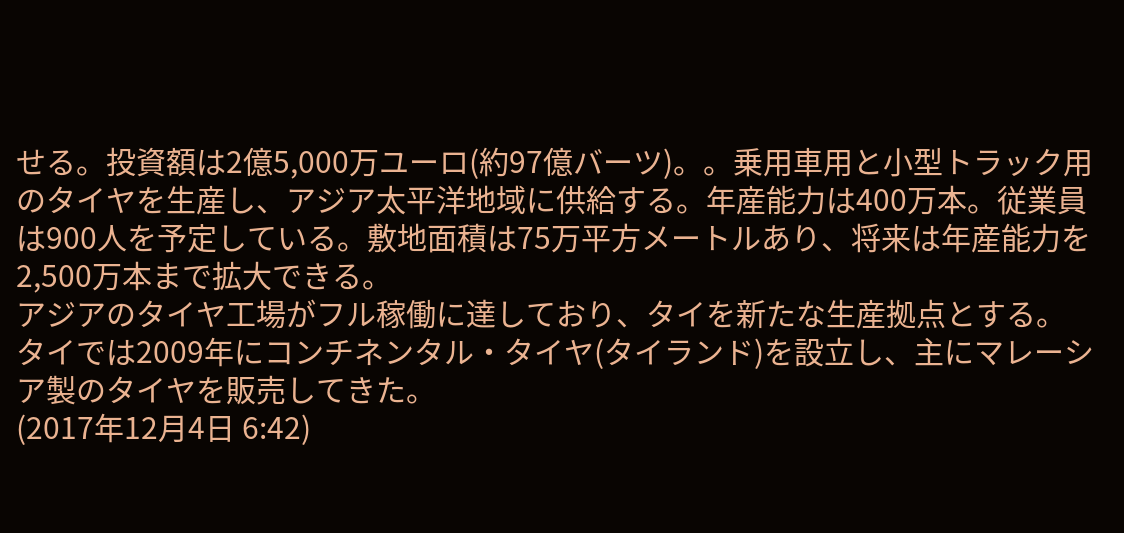せる。投資額は2億5,000万ユーロ(約97億バーツ)。。乗用車用と小型トラック用のタイヤを生産し、アジア太平洋地域に供給する。年産能力は400万本。従業員は900人を予定している。敷地面積は75万平方メートルあり、将来は年産能力を2,500万本まで拡大できる。
アジアのタイヤ工場がフル稼働に達しており、タイを新たな生産拠点とする。
タイでは2009年にコンチネンタル・タイヤ(タイランド)を設立し、主にマレーシア製のタイヤを販売してきた。
(2017年12月4日 6:42)